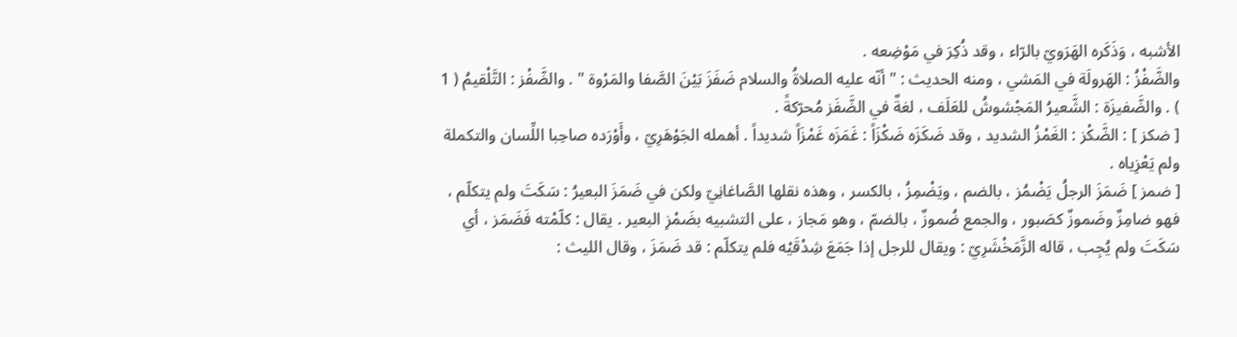الأشبه ، وَذَكَره الهَرَويّ بالرّاء ، وقد ذُكِرَ في مَوْضِعه .
والضَّفْزُ : الهَرولَة في المَشي ، ومنه الحديث : " أنّه عليه الصلاةُ والسلام ضَفَزَ بَيْنَ الصَّفا والمَرْوة " . والضَّفْز : التَّلْقيمُ ( 1 ) . والضَّفيزَة : الشَّعيرُ المَجْشوشُ للعَلَف ، لغةٌ في الضَّفَز مُحرّكةً .
[ ضكز ] : الضَّكْز : الغَمْزُ الشديد ، وقد ضَكَزَه ضَكْزَاً : غَمَزَه غَمْزَاً شديداً . أهمله الجَوْهَرِيّ ، وأَوْرَده صاحِبا اللِّسان والتكملة ولم يَعْزِياه .
[ ضمز ] ضَمَزَ الرجلُ يَضْمُز ، بالضم ، ويَضْمِزُ ، بالكسر ، وهذه نقلها الصَّاغانِيّ ولكن في ضَمَزَ البعيرُ : سَكَتَ ولم يتكلّم ، فهو ضامِزٌ وضَموزٌ كصَبور ، والجمع ضُموزٌ ، بالضمّ ، وهو مَجاز ، على التشبيه بضَمْزِ البعير . يقال : كلّمْته فَضَمَز ، أي سَكَتَ ولم يُجِب ، قاله الزَّمَخْشَرِيّ : ويقال للرجل إذا جَمَعَ شِدْقَيْه فلم يتكلّم : قد ضَمَزَ ، وقال الليث :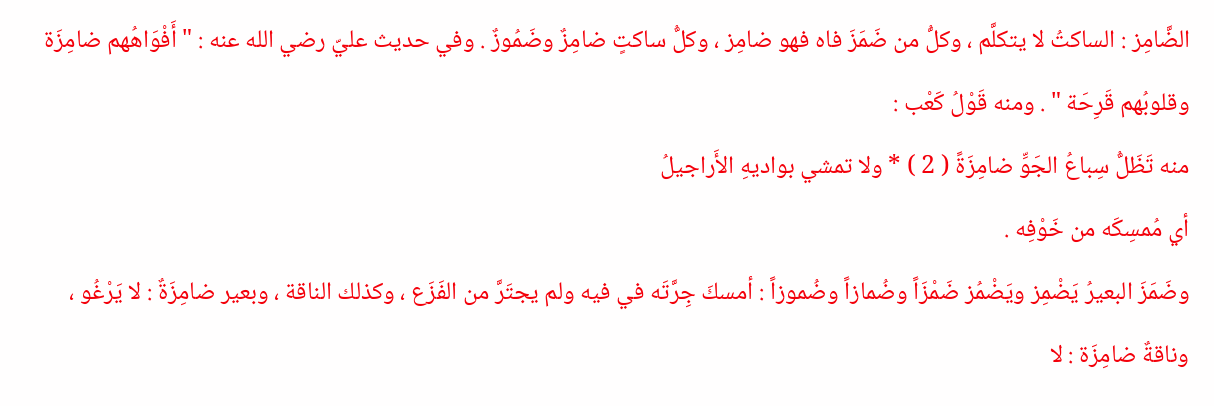الضَّامِز : الساكتُ لا يتكلَّم ، وكلُّ من ضَمَزَ فاه فهو ضامِز ، وكلُّ ساكتٍ ضامِزٌ وضَمُوزٌ . وفي حديث عليّ رضي الله عنه : " أَفْوَاهُهم ضامِزَة وقلوبُهم قَرِحَة " . ومنه قَوْلُ كَعْب :
منه تَظَلُّ سِباعُ الجَوِّ ضامِزَةً ( 2 ) * ولا تمشي بواديهِ الأَراجيلُ
أي مُمسِكَه من خَوْفِه .
وضَمَزَ البعيرُ يَضْمِز ويَضْمُز ضَمْزَاً وضُمازاً وضُموزاً : أمسكَ جِرَّتَه في فيه ولم يجتَرَّ من الفَزَع ، وكذلك الناقة ، وبعير ضامِزَةٌ : لا يَرْغُو ، وناقةٌ ضامِزَة : لا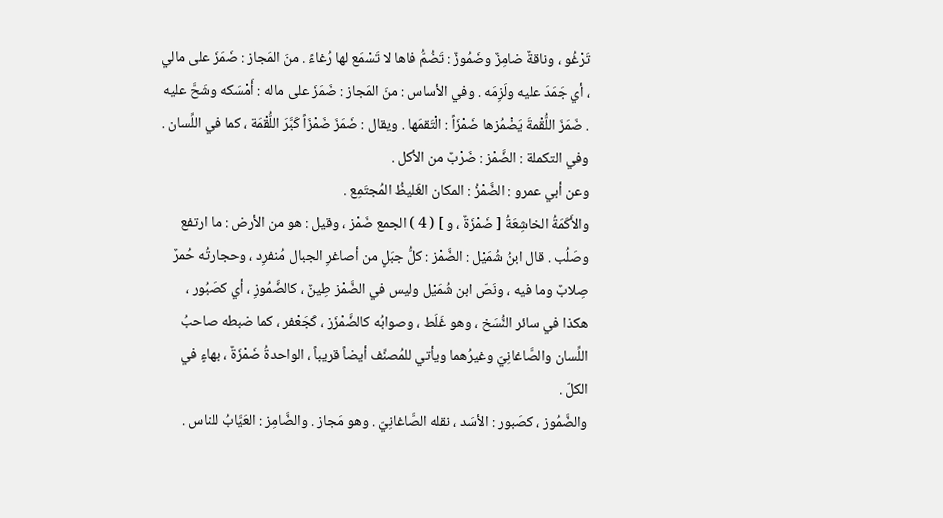تَرْغُو ، وناقةٌ ضامِزٌ وضَمُوزٌ : تَضُمُّ فاها لا تَسْمَع لها رُغاءً . منَ المَجاز : ضَمَزَ على مالي ، أي جَمَدَ عليه ولَزِمَه . وفي الأساس : منَ المَجاز : ضَمَزَ على ماله : أَمْسَكه وشَحَّ عليه . ضَمَزَ اللُّقْمةَ يَضْمُزها ضَمْزَاً : الْتَقمَها . ويقال : ضَمَزَ ضَمْزَاً كَبَّرَ اللُّقْمَة ، كما في اللِّسان . وفي التكملة : الضَّمْز : ضَرْبٌ من الأكل .
وعن أبي عمرو : الضَّمْزُ : المكان الغَليظُ المُجتَمِع .
والأَكَمَةُ الخاشِعَةُ [ ضَمْزَةٌ ، و ] ( 4 ) الجمع ضَمْز ، وقيل : هو من الأرض : ما ارتفع وصَلُب . قال ابنُ شُمَيْل : الضَّمْز : كلُّ جبَلٍ من أصاغرِ الجبال مُنفرِد ، وحجارتُه حُمرٌ صِلابٌ وما فيه ، ونَصّ ابن شُمَيْل وليس في الضَّمْز طِينٌ ، كالضَّمُوزِ ، أي كصَبُور ، هكذا في سائر النُّسَخ ، وهو غَلَط ، وصوابُه كالضَّمْزَز ، كَجَعْفر ، كما ضبطه صاحبُ اللِّسان والصَّاغانِيّ وغيرُهما ويأتي للمُصنِّف أيضاً قريباً ، الواحدةُ ضَمْزَةٌ ، بهاءٍ في الكلّ .
والضَّمُوز ، كصَبور : الأسَد ، نقله الصَّاغانِيّ . وهو مَجاز . والضَّامِز : العَيَّابُ للناس .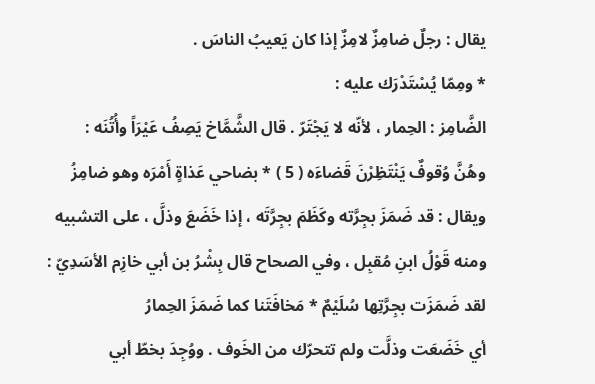يقال : رجلٌ ضامِزٌ لامِزٌ إذا كان يَعيبُ الناسَ .
* ومِمّا يُسْتَدْرَك عليه :
الضَّامِز : الحِمار ، لأنّه لا يَجْتَرّ . قال الشَّمَّاخ يَصِفُ عَيْرَاً وأُتُنَه :
وهُنَّ وُقوفٌ يَنْتَظِرْنَ قَضاءَه ( 5 ) * بضاحي عَذاةٍ أَمْرَه وهو ضامِزُ
ويقال : قد ضَمَزَ بجِرَّته وكَظَمَ بجِرَّتَه ، إذا خَضَعَ وذلَّ ، على التشبيه ومنه قَوْلُ ابنِ مُقبِل ، وفي الصحاح قال بِشْرُ بن أبي خازِم الأسَدِيّ :
لقد ضَمَزَت بجِرَّتِها سُلَيْمٌ * مَخافَتَنا كما ضَمَزَ الحِمارُ
أي خَضَعَت وذلَّت ولم تتحرّك من الخَوف . ووُجِدَ بخطّ أبي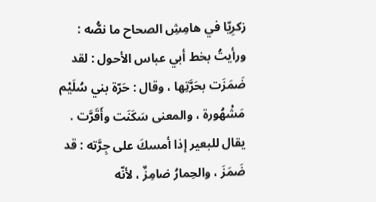زكرِيّا في هامِشِ الصحاح ما نصُّه : ورأيتُ بخط أبي عباس الأحول : لقد ضَمَزَت بحَرَّتِها ، وقال : حَرّة بني سُلَيْم مَشْهُورة ، والمعنى سَكَنَت وأَقَرَّت . يقال للبعير إذا أمسكَ على جِرَّته : قد ضَمَزَ ، والحِمارُ ضامِزٌ ، لأنّه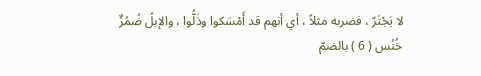لا يَجْتَرّ ، فضربه مثلاً ، أي أنهم قد أَمْسَكوا وذَلُّوا ، والإبلُ ضُمُزٌ خُنُس ( 6 ) بالضمّ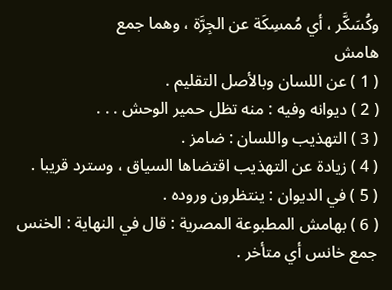وكُسَكَّر ، أي مُمسِكَة عن الجِرَّة ، وهما جمع
هامش
( 1 ) عن اللسان وبالأصل التقليم .
( 2 ) ديوانه وفيه : منه تظل حمير الوحش . . .
( 3 ) التهذيب واللسان : ضامز .
( 4 ) زيادة عن التهذيب اقتضاها السياق ، وسترد قريبا .
( 5 ) في الديوان : ينتظرون وروده .
( 6 ) بهامش المطبوعة المصرية : قال في النهاية : الخنس جمع خانس أي متأخر .